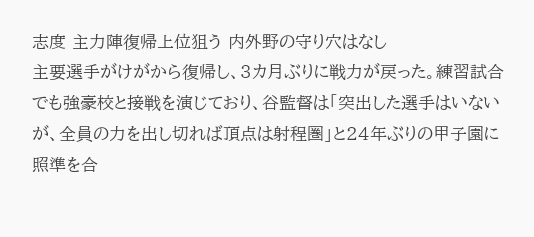志度 主力陣復帰上位狙う 内外野の守り穴はなし
主要選手がけがから復帰し、3カ月ぶりに戦力が戻った。練習試合でも強豪校と接戦を演じており、谷監督は「突出した選手はいないが、全員の力を出し切れば頂点は射程圏」と24年ぶりの甲子園に照準を合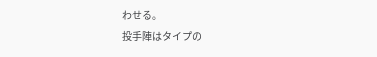わせる。
投手陣はタイプの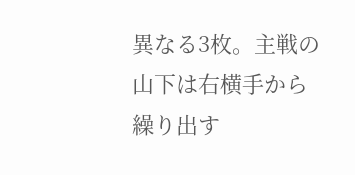異なる3枚。主戦の山下は右横手から繰り出す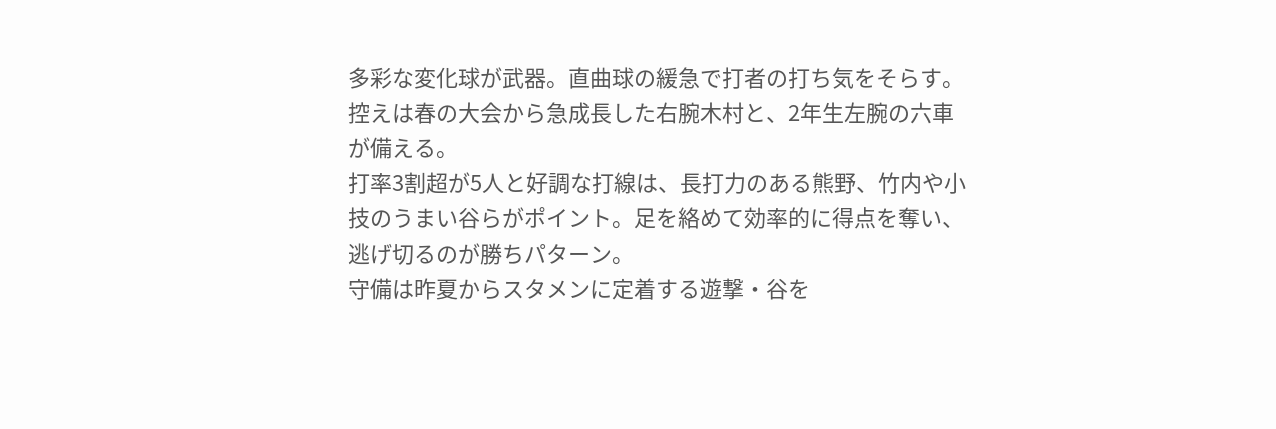多彩な変化球が武器。直曲球の緩急で打者の打ち気をそらす。控えは春の大会から急成長した右腕木村と、2年生左腕の六車が備える。
打率3割超が5人と好調な打線は、長打力のある熊野、竹内や小技のうまい谷らがポイント。足を絡めて効率的に得点を奪い、逃げ切るのが勝ちパターン。
守備は昨夏からスタメンに定着する遊撃・谷を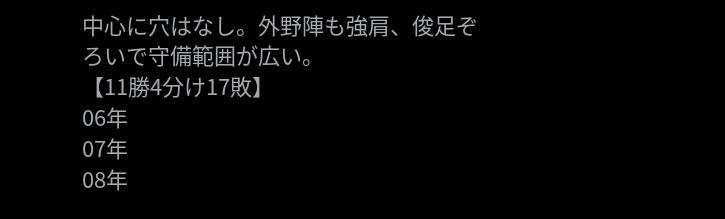中心に穴はなし。外野陣も強肩、俊足ぞろいで守備範囲が広い。
【11勝4分け17敗】
06年
07年
08年